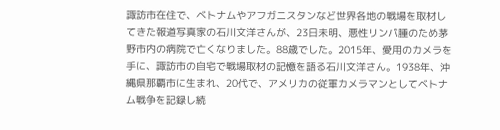諏訪市在住で、ベトナムやアフガニスタンなど世界各地の戦場を取材してきた報道写真家の石川文洋さんが、23日未明、悪性リンパ腫のため茅野市内の病院で亡くなりました。88歳でした。2015年、愛用のカメラを手に、諏訪市の自宅で戦場取材の記憶を語る石川文洋さん。1938年、沖縄県那覇市に生まれ、20代で、アメリカの従軍カメラマンとしてベトナム戦争を記録し続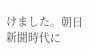けました。朝日新聞時代に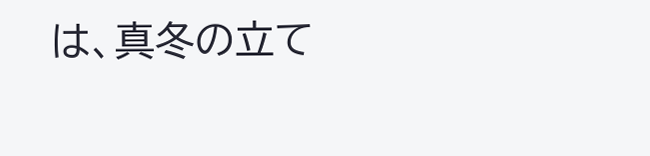は、真冬の立て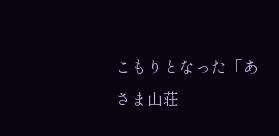こもりとなった「あさま山荘